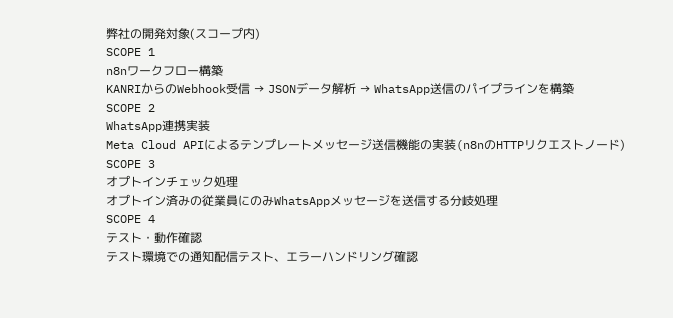弊社の開発対象(スコープ内)
SCOPE 1
n8nワークフロー構築
KANRIからのWebhook受信 → JSONデータ解析 → WhatsApp送信のパイプラインを構築
SCOPE 2
WhatsApp連携実装
Meta Cloud APIによるテンプレートメッセージ送信機能の実装(n8nのHTTPリクエストノード)
SCOPE 3
オプトインチェック処理
オプトイン済みの従業員にのみWhatsAppメッセージを送信する分岐処理
SCOPE 4
テスト・動作確認
テスト環境での通知配信テスト、エラーハンドリング確認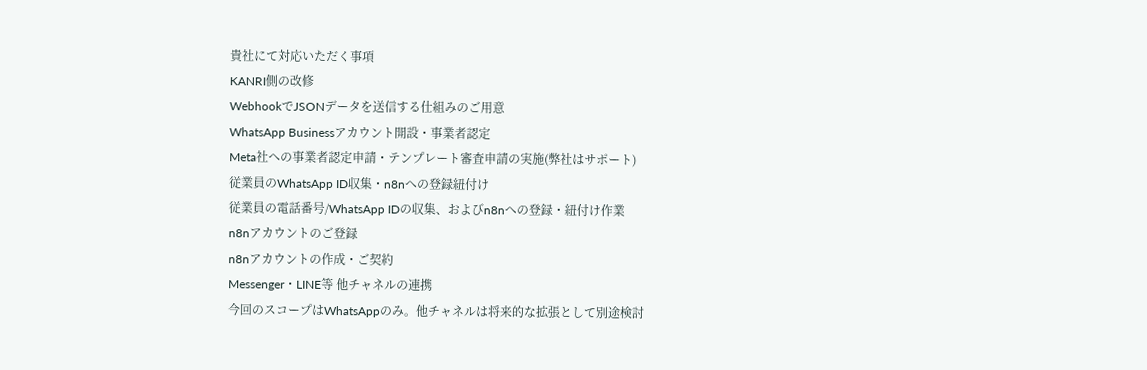貴社にて対応いただく事項
KANRI側の改修
WebhookでJSONデータを送信する仕組みのご用意
WhatsApp Businessアカウント開設・事業者認定
Meta社への事業者認定申請・テンプレート審査申請の実施(弊社はサポート)
従業員のWhatsApp ID収集・n8nへの登録紐付け
従業員の電話番号/WhatsApp IDの収集、およびn8nへの登録・紐付け作業
n8nアカウントのご登録
n8nアカウントの作成・ご契約
Messenger・LINE等 他チャネルの連携
今回のスコープはWhatsAppのみ。他チャネルは将来的な拡張として別途検討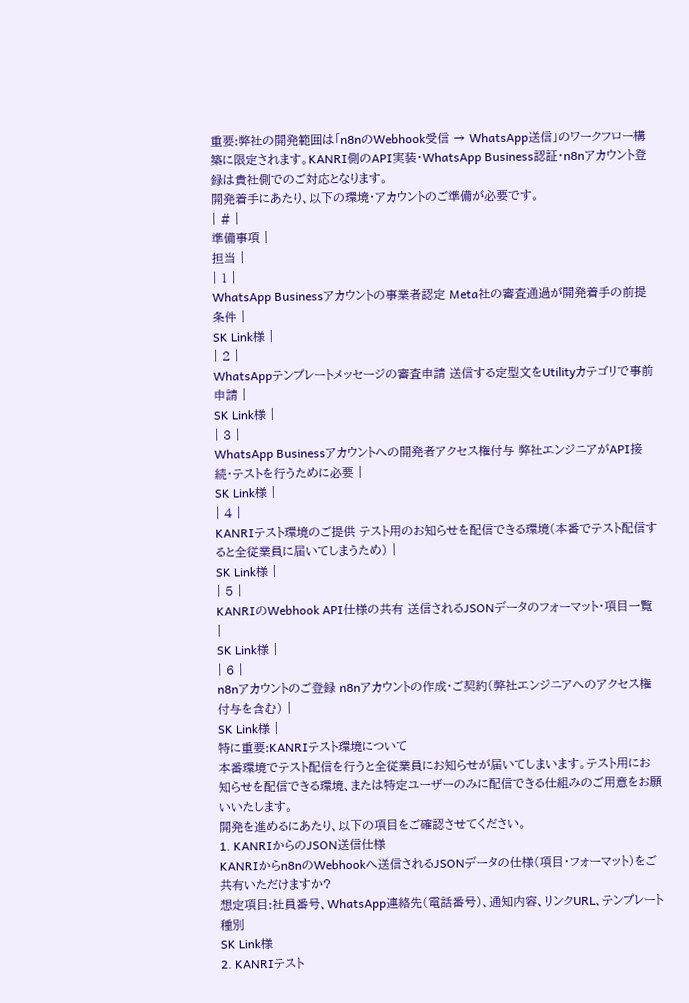重要:弊社の開発範囲は「n8nのWebhook受信 → WhatsApp送信」のワークフロー構築に限定されます。KANRI側のAPI実装・WhatsApp Business認証・n8nアカウント登録は貴社側でのご対応となります。
開発着手にあたり、以下の環境・アカウントのご準備が必要です。
| # |
準備事項 |
担当 |
| 1 |
WhatsApp Businessアカウントの事業者認定 Meta社の審査通過が開発着手の前提条件 |
SK Link様 |
| 2 |
WhatsAppテンプレートメッセージの審査申請 送信する定型文をUtilityカテゴリで事前申請 |
SK Link様 |
| 3 |
WhatsApp Businessアカウントへの開発者アクセス権付与 弊社エンジニアがAPI接続・テストを行うために必要 |
SK Link様 |
| 4 |
KANRIテスト環境のご提供 テスト用のお知らせを配信できる環境(本番でテスト配信すると全従業員に届いてしまうため) |
SK Link様 |
| 5 |
KANRIのWebhook API仕様の共有 送信されるJSONデータのフォーマット・項目一覧 |
SK Link様 |
| 6 |
n8nアカウントのご登録 n8nアカウントの作成・ご契約(弊社エンジニアへのアクセス権付与を含む) |
SK Link様 |
特に重要:KANRIテスト環境について
本番環境でテスト配信を行うと全従業員にお知らせが届いてしまいます。テスト用にお知らせを配信できる環境、または特定ユーザーのみに配信できる仕組みのご用意をお願いいたします。
開発を進めるにあたり、以下の項目をご確認させてください。
1. KANRIからのJSON送信仕様
KANRIからn8nのWebhookへ送信されるJSONデータの仕様(項目・フォーマット)をご共有いただけますか?
想定項目:社員番号、WhatsApp連絡先(電話番号)、通知内容、リンクURL、テンプレート種別
SK Link様
2. KANRIテスト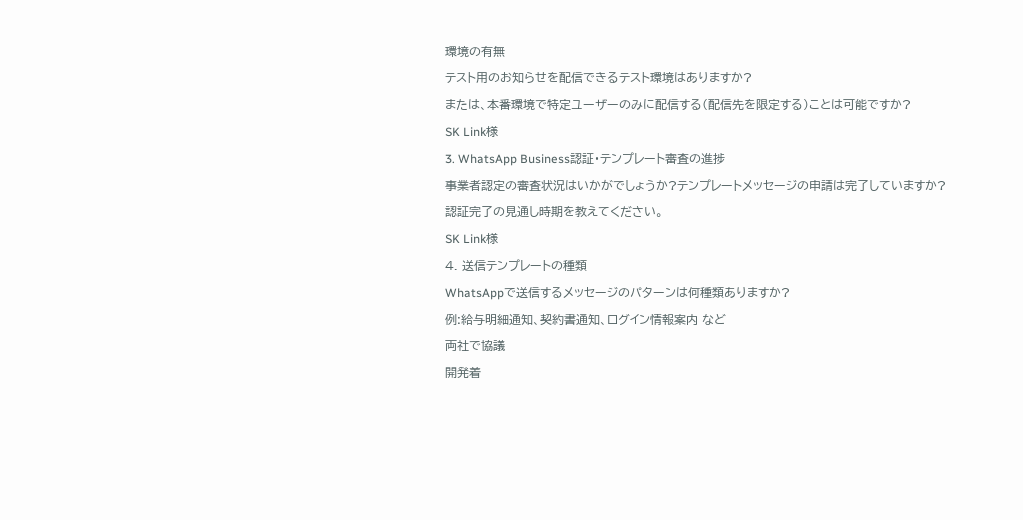環境の有無
テスト用のお知らせを配信できるテスト環境はありますか?
または、本番環境で特定ユーザーのみに配信する(配信先を限定する)ことは可能ですか?
SK Link様
3. WhatsApp Business認証・テンプレート審査の進捗
事業者認定の審査状況はいかがでしょうか?テンプレートメッセージの申請は完了していますか?
認証完了の見通し時期を教えてください。
SK Link様
4. 送信テンプレートの種類
WhatsAppで送信するメッセージのパターンは何種類ありますか?
例:給与明細通知、契約書通知、ログイン情報案内 など
両社で協議
開発着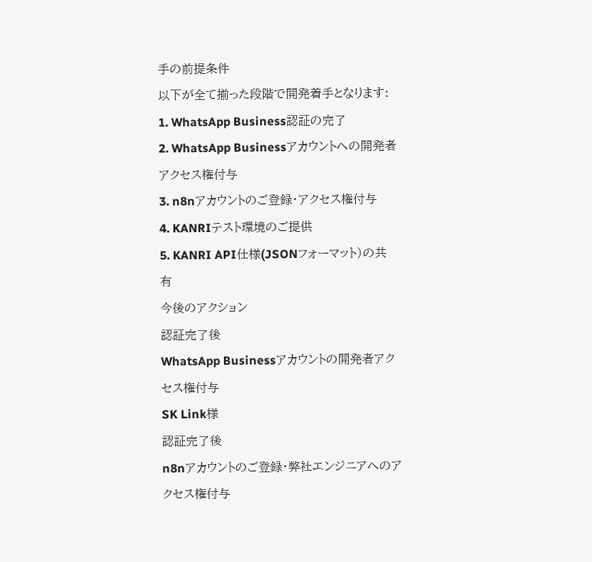手の前提条件
以下が全て揃った段階で開発着手となります:
1. WhatsApp Business認証の完了
2. WhatsApp Businessアカウントへの開発者アクセス権付与
3. n8nアカウントのご登録・アクセス権付与
4. KANRIテスト環境のご提供
5. KANRI API仕様(JSONフォーマット)の共有
今後のアクション
認証完了後
WhatsApp Businessアカウントの開発者アクセス権付与
SK Link様
認証完了後
n8nアカウントのご登録・弊社エンジニアへのアクセス権付与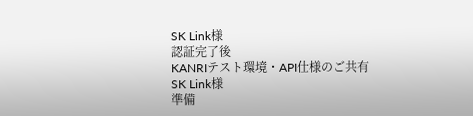SK Link様
認証完了後
KANRIテスト環境・API仕様のご共有
SK Link様
準備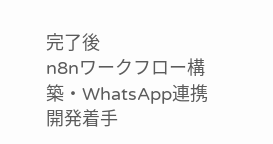完了後
n8nワークフロー構築・WhatsApp連携開発着手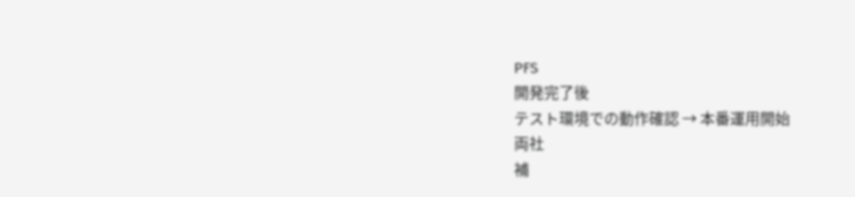PFS
開発完了後
テスト環境での動作確認 → 本番運用開始
両社
補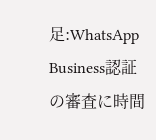足:WhatsApp Business認証の審査に時間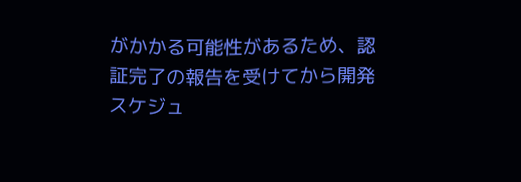がかかる可能性があるため、認証完了の報告を受けてから開発スケジュ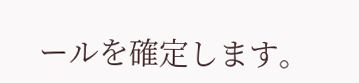ールを確定します。